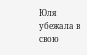Юля убежала в свою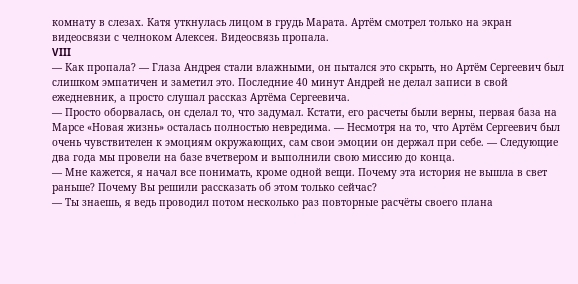комнату в слезах. Катя уткнулась лицом в грудь Марата. Артём смотрел только на экран видеосвязи с челноком Алексея. Видеосвязь пропала.
VIII
— Как пропала? — Глаза Андрея стали влажными, он пытался это скрыть, но Артём Сергеевич был слишком эмпатичен и заметил это. Последние 40 минут Андрей не делал записи в свой ежедневник, а просто слушал рассказ Артёма Сергеевича.
— Просто оборвалась, он сделал то, что задумал. Кстати, его расчеты были верны, первая база на Марсе «Новая жизнь» осталась полностью невредима. — Несмотря на то, что Артём Сергеевич был очень чувствителен к эмоциям окружающих, сам свои эмоции он держал при себе. — Следующие два года мы провели на базе вчетвером и выполнили свою миссию до конца.
— Мне кажется, я начал все понимать, кроме одной вещи. Почему эта история не вышла в свет раньше? Почему Вы решили рассказать об этом только сейчас?
— Ты знаешь, я ведь проводил потом несколько раз повторные расчёты своего плана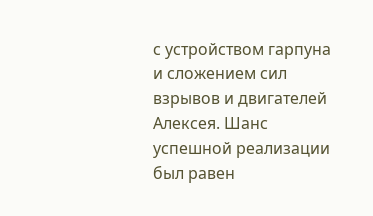с устройством гарпуна и сложением сил взрывов и двигателей Алексея. Шанс успешной реализации был равен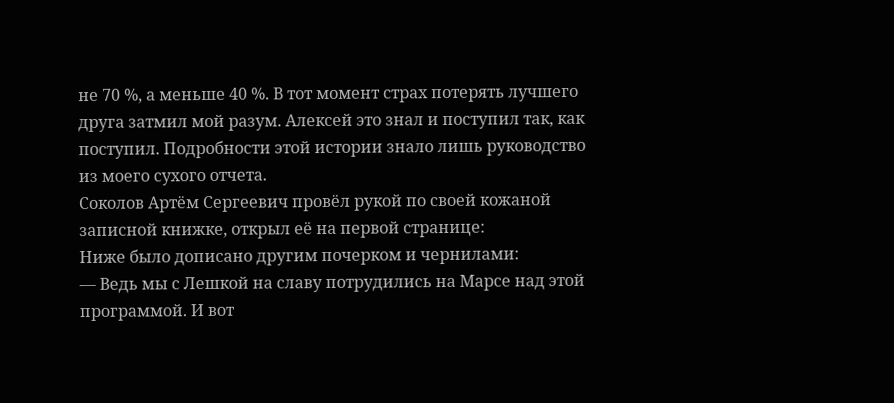не 70 %, а меньше 40 %. В тот момент страх потерять лучшего друга затмил мой разум. Алексей это знал и поступил так, как поступил. Подробности этой истории знало лишь руководство из моего сухого отчета.
Соколов Артём Сергеевич провёл рукой по своей кожаной записной книжке, открыл её на первой странице:
Ниже было дописано другим почерком и чернилами:
— Ведь мы с Лешкой на славу потрудились на Марсе над этой программой. И вот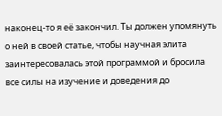наконец-то я её закончил. Ты должен упомянуть о ней в своей статье, чтобы научная элита заинтересовалась этой программой и бросила все силы на изучение и доведения до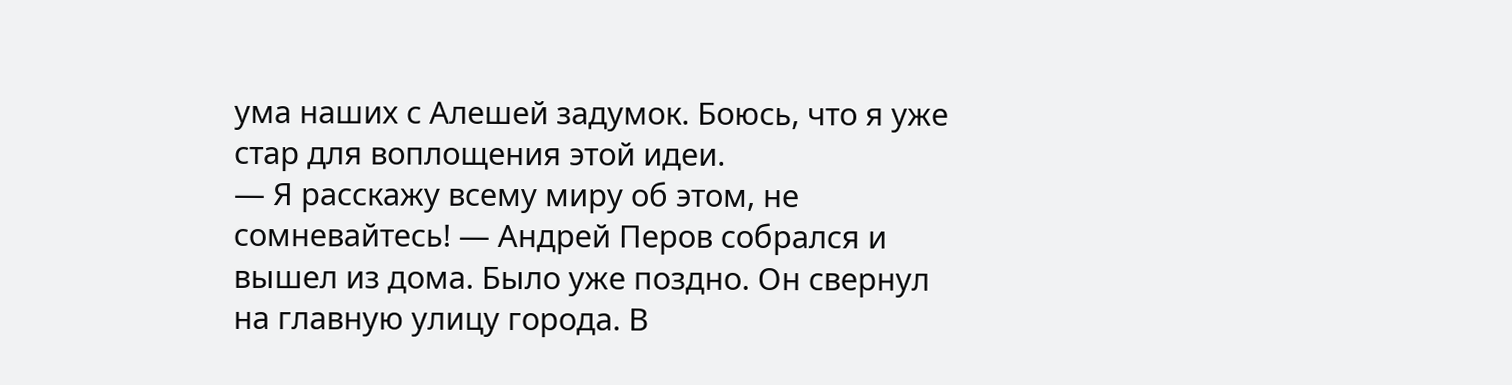ума наших с Алешей задумок. Боюсь, что я уже стар для воплощения этой идеи.
— Я расскажу всему миру об этом, не сомневайтесь! — Андрей Перов собрался и вышел из дома. Было уже поздно. Он свернул на главную улицу города. В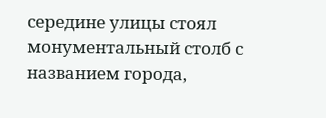середине улицы стоял монументальный столб с названием города,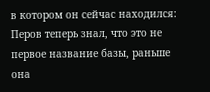в котором он сейчас находился:
Перов теперь знал, что это не первое название базы, раньше она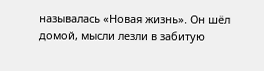называлась «Новая жизнь». Он шёл домой, мысли лезли в забитую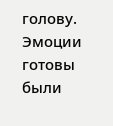голову. Эмоции готовы были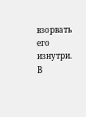взорвать его изнутри. В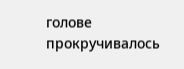голове прокручивалось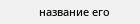название его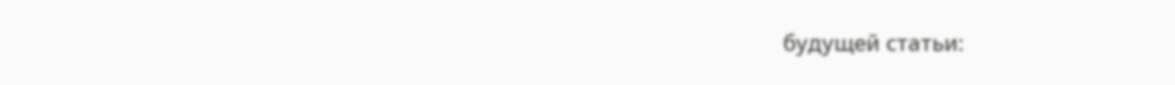будущей статьи: